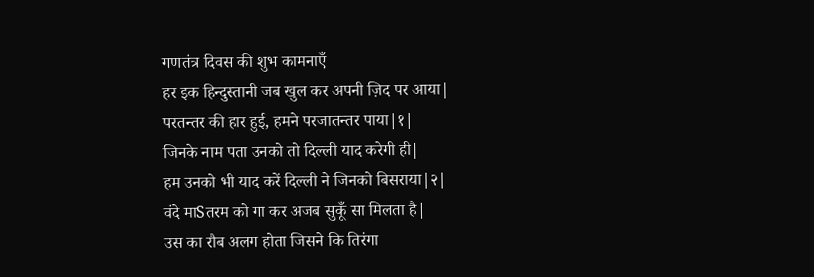गणतंत्र दिवस की शुभ कामनाएँ
हर इक हिन्दुस्तानी जब खुल कर अपनी ज़िद पर आया|
परतन्तर की हार हुई, हमने परजातन्तर पाया|१|
जिनके नाम पता उनको तो दिल्ली याद करेगी ही|
हम उनको भी याद करें दिल्ली ने जिनको बिसराया|२|
वंदे माSतरम को गा कर अजब सुकूँ सा मिलता है|
उस का रौब अलग होता जिसने कि तिरंगा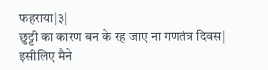फहराया|३|
छुट्टी का कारण बन के रह जाए ना गणतंत्र दिवस|
इसीलिए मैने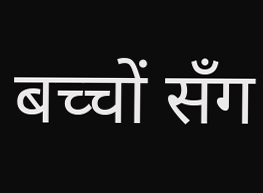बच्चों सँग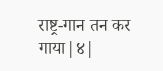राष्ट्र-गान तन कर गाया|४|